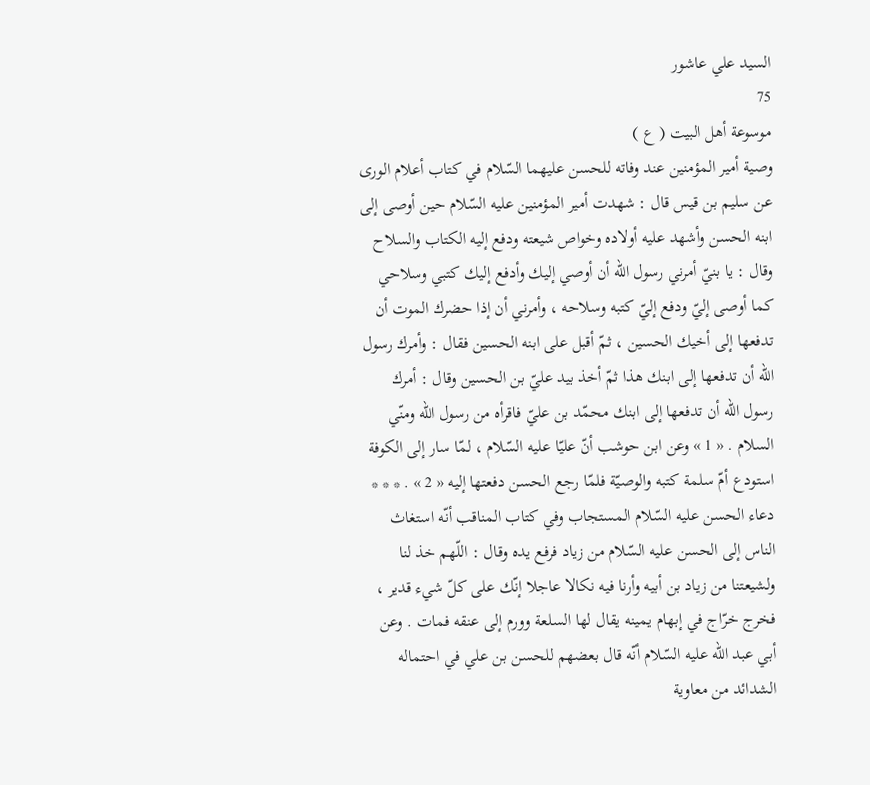السيد علي عاشور
75
موسوعة أهل البيت ( ع )
وصية أمير المؤمنين عند وفاته للحسن عليهما السّلام في كتاب أعلام الورى عن سليم بن قيس قال : شهدت أمير المؤمنين عليه السّلام حين أوصى إلى ابنه الحسن وأشهد عليه أولاده وخواص شيعته ودفع إليه الكتاب والسلاح وقال : يا بنيّ أمرني رسول اللّه أن أوصي إليك وأدفع إليك كتبي وسلاحي كما أوصى إليّ ودفع إليّ كتبه وسلاحه ، وأمرني أن إذا حضرك الموت أن تدفعها إلى أخيك الحسين ، ثمّ أقبل على ابنه الحسين فقال : وأمرك رسول اللّه أن تدفعها إلى ابنك هذا ثمّ أخذ بيد عليّ بن الحسين وقال : أمرك رسول اللّه أن تدفعها إلى ابنك محمّد بن عليّ فاقرأه من رسول اللّه ومنّي السلام . « 1 » وعن ابن حوشب أنّ عليّا عليه السّلام ، لمّا سار إلى الكوفة استودع أمّ سلمة كتبه والوصيّة فلمّا رجع الحسن دفعتها إليه « 2 » . * * * دعاء الحسن عليه السّلام المستجاب وفي كتاب المناقب أنّه استغاث الناس إلى الحسن عليه السّلام من زياد فرفع يده وقال : اللّهم خذ لنا ولشيعتنا من زياد بن أبيه وأرنا فيه نكالا عاجلا إنّك على كلّ شيء قدير ، فخرج خرّاج في إبهام يمينه يقال لها السلعة وورم إلى عنقه فمات . وعن أبي عبد اللّه عليه السّلام أنّه قال بعضهم للحسن بن علي في احتماله الشدائد من معاوية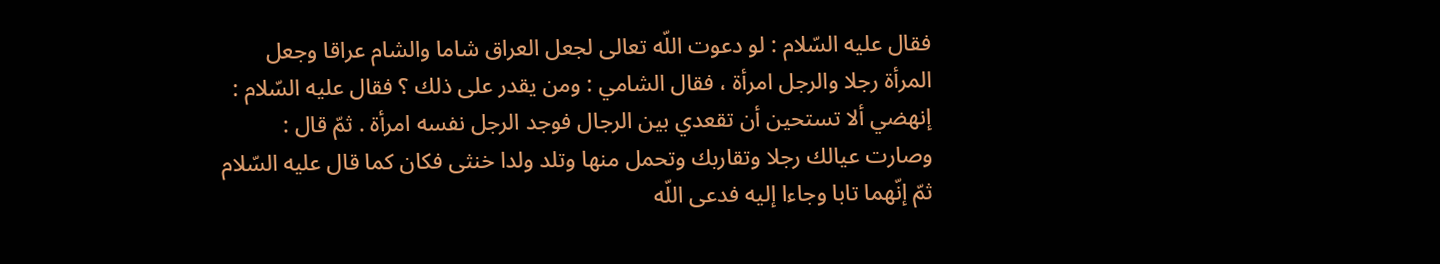فقال عليه السّلام : لو دعوت اللّه تعالى لجعل العراق شاما والشام عراقا وجعل المرأة رجلا والرجل امرأة ، فقال الشامي : ومن يقدر على ذلك ؟ فقال عليه السّلام : إنهضي ألا تستحين أن تقعدي بين الرجال فوجد الرجل نفسه امرأة . ثمّ قال : وصارت عيالك رجلا وتقاربك وتحمل منها وتلد ولدا خنثى فكان كما قال عليه السّلام ثمّ إنّهما تابا وجاءا إليه فدعى اللّه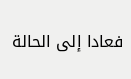فعادا إلى الحالة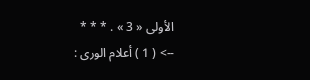الأولى « 3 » . * * *
--> ( 1 ) أعلام الورى :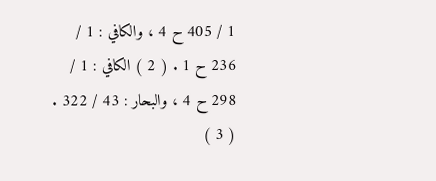1 / 405 ح 4 ، والكافي : 1 / 236 ح 1 . ( 2 ) الكافي : 1 / 298 ح 4 ، والبحار : 43 / 322 . ( 3 )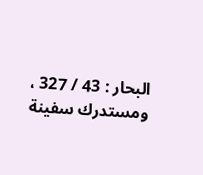البحار : 43 / 327 ، ومستدرك سفينة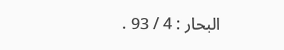البحار : 4 / 93 .